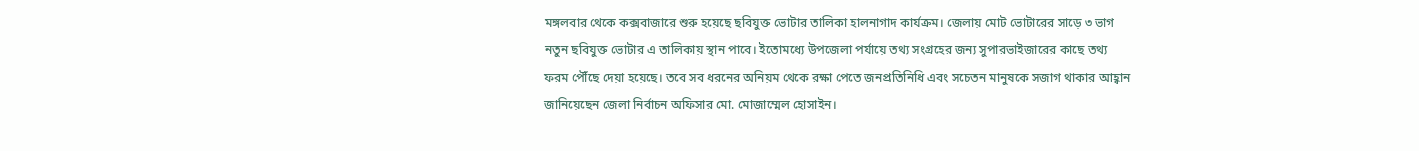মঙ্গলবার থেকে কক্সবাজারে শুরু হয়েছে ছবিযুক্ত ভোটার তালিকা হালনাগাদ কার্যক্রম। জেলায় মোট ভোটারের সাড়ে ৩ ভাগ নতুন ছবিযুক্ত ভোটার এ তালিকায় স্থান পাবে। ইতোমধ্যে উপজেলা পর্যায়ে তথ্য সংগ্রহের জন্য সুপারভাইজারের কাছে তথ্য ফরম পৌঁছে দেয়া হয়েছে। তবে সব ধরনের অনিয়ম থেকে রক্ষা পেতে জনপ্রতিনিধি এবং সচেতন মানুষকে সজাগ থাকার আহ্বান জানিয়েছেন জেলা নির্বাচন অফিসার মো. মোজাম্মেল হোসাইন।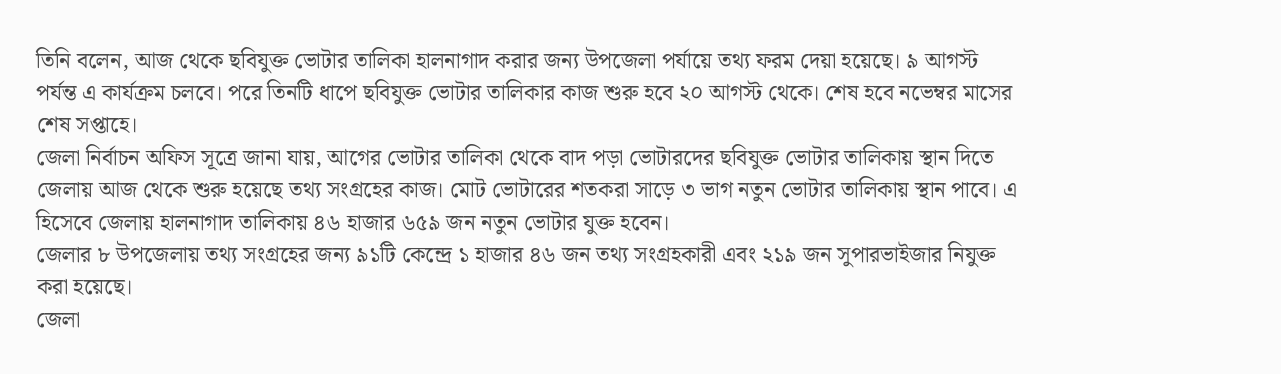তিনি বলেন, আজ থেকে ছবিযুক্ত ভোটার তালিকা হালনাগাদ করার জন্য উপজেলা পর্যায়ে তথ্য ফরম দেয়া হয়েছে। ৯ আগস্ট পর্যন্ত এ কার্যক্রম চলবে। পরে তিনটি ধাপে ছবিযুক্ত ভোটার তালিকার কাজ শুরু হবে ২০ আগস্ট থেকে। শেষ হবে নভেম্বর মাসের শেষ সপ্তাহে।
জেলা নির্বাচন অফিস সূত্রে জানা যায়, আগের ভোটার তালিকা থেকে বাদ পড়া ভোটারদের ছবিযুক্ত ভোটার তালিকায় স্থান দিতে জেলায় আজ থেকে শুরু হয়েছে তথ্য সংগ্রহের কাজ। মোট ভোটারের শতকরা সাড়ে ৩ ভাগ নতুন ভোটার তালিকায় স্থান পাবে। এ হিসেবে জেলায় হালনাগাদ তালিকায় ৪৬ হাজার ৬৫৯ জন নতুন ভোটার যুক্ত হবেন।
জেলার ৮ উপজেলায় তথ্য সংগ্রহের জন্য ৯১টি কেন্দ্রে ১ হাজার ৪৬ জন তথ্য সংগ্রহকারী এবং ২১৯ জন সুপারভাইজার নিযুক্ত করা হয়েছে।
জেলা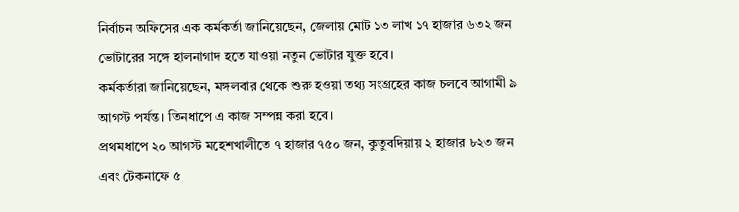নির্বাচন অফিসের এক কর্মকর্তা জানিয়েছেন, জেলায় মোট ১৩ লাখ ১৭ হাজার ৬৩২ জন ভোটারের সঙ্গে হালনাগাদ হতে যাওয়া নতুন ভোটার যুক্ত হবে।
কর্মকর্তারা জানিয়েছেন, মঙ্গলবার থেকে শুরু হওয়া তথ্য সংগ্রহের কাজ চলবে আগামী ৯ আগস্ট পর্যন্ত। তিনধাপে এ কাজ সম্পন্ন করা হবে।
প্রথমধাপে ২০ আগস্ট মহেশখালীতে ৭ হাজার ৭৫০ জন, কুতুবদিয়ায় ২ হাজার ৮২৩ জন এবং টেকনাফে ৫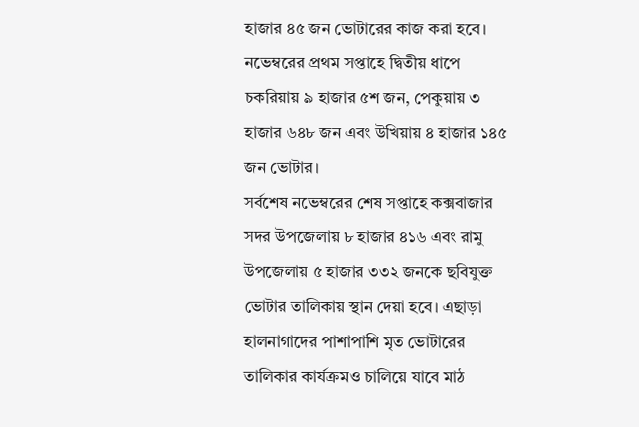হাজার ৪৫ জন ভোটারের কাজ করা হবে।
নভেম্বরের প্রথম সপ্তাহে দ্বিতীয় ধাপে চকরিয়ায় ৯ হাজার ৫শ জন, পেকুয়ায় ৩ হাজার ৬৪৮ জন এবং উখিয়ায় ৪ হাজার ১৪৫ জন ভোটার।
সর্বশেষ নভেম্বরের শেষ সপ্তাহে কক্সবাজার সদর উপজেলায় ৮ হাজার ৪১৬ এবং রামু উপজেলায় ৫ হাজার ৩৩২ জনকে ছবিযুক্ত ভোটার তালিকায় স্থান দেয়া হবে। এছাড়া হালনাগাদের পাশাপাশি মৃত ভোটারের তালিকার কার্যক্রমও চালিয়ে যাবে মাঠ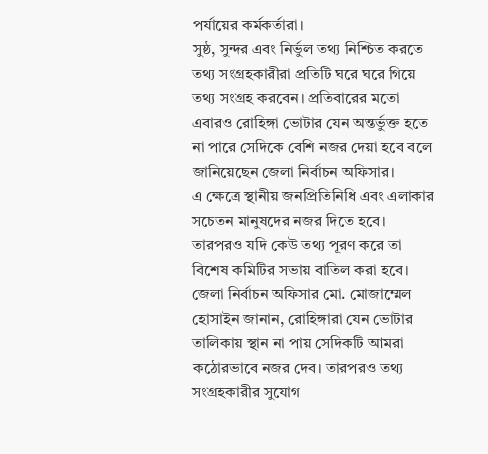পর্যায়ের কর্মকর্তারা।
সুষ্ঠ, সুন্দর এবং নির্ভুল তথ্য নিশ্চিত করতে তথ্য সংগ্রহকারীরা প্রতিটি ঘরে ঘরে গিয়ে তথ্য সংগ্রহ করবেন। প্রতিবারের মতো এবারও রোহিঙ্গা ভোটার যেন অন্তর্ভুক্ত হতে না পারে সেদিকে বেশি নজর দেয়া হবে বলে জানিয়েছেন জেলা নির্বাচন অফিসার।
এ ক্ষেত্রে স্থানীয় জনপ্রিতিনিধি এবং এলাকার সচেতন মানুষদের নজর দিতে হবে। তারপরও যদি কেউ তথ্য পূরণ করে তা বিশেষ কমিটির সভায় বাতিল করা হবে।
জেলা নির্বাচন অফিসার মো. মোজাম্মেল হোসাইন জানান, রোহিঙ্গারা যেন ভোটার তালিকায় স্থান না পায় সেদিকটি আমরা কঠোরভাবে নজর দেব। তারপরও তথ্য সংগ্রহকারীর সুযোগ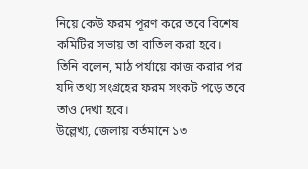নিয়ে কেউ ফরম পূরণ করে তবে বিশেষ কমিটির সভায় তা বাতিল করা হবে।
তিনি বলেন, মাঠ পর্যায়ে কাজ করার পর যদি তথ্য সংগ্রহের ফরম সংকট পড়ে তবে তাও দেখা হবে।
উল্লেখ্য, জেলায় বর্তমানে ১৩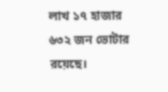লাখ ১৭ হাজার ৬৩২ জন ভোটার রয়েছে।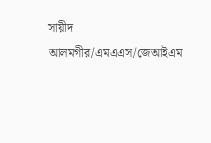সায়ীদ আলমগীর/এমএএস/জেআইএম